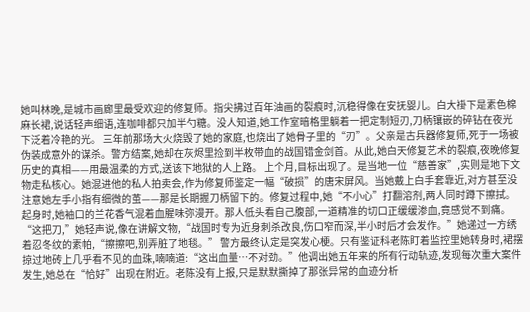她叫林晚,是城市画廊里最受欢迎的修复师。指尖拂过百年油画的裂痕时,沉稳得像在安抚婴儿。白大褂下是素色棉麻长裙,说话轻声细语,连咖啡都只加半勺糖。没人知道,她工作室暗格里躺着一把定制短刃,刀柄镶嵌的碎钻在夜光下泛着冷艳的光。 三年前那场大火烧毁了她的家庭,也烧出了她骨子里的“刃”。父亲是古兵器修复师,死于一场被伪装成意外的谋杀。警方结案,她却在灰烬里捡到半枚带血的战国错金剑首。从此,她白天修复艺术的裂痕,夜晚修复历史的真相——用最温柔的方式,送该下地狱的人上路。 上个月,目标出现了。是当地一位“慈善家”,实则是地下文物走私核心。她混进他的私人拍卖会,作为修复师鉴定一幅“破损”的唐宋屏风。当她戴上白手套靠近,对方甚至没注意她左手小指有细微的茧——那是长期握刀柄留下的。修复过程中,她“不小心”打翻溶剂,两人同时蹲下擦拭。起身时,她袖口的兰花香气混着血腥味弥漫开。那人低头看自己腹部,一道精准的切口正缓缓渗血,竟感觉不到痛。“这把刀,”她轻声说,像在讲解文物,“战国时专为近身刺杀改良,伤口窄而深,半小时后才会发作。”她递过一方绣着忍冬纹的素帕,“擦擦吧,别弄脏了地毯。” 警方最终认定是突发心梗。只有鉴证科老陈盯着监控里她转身时,裙摆掠过地砖上几乎看不见的血珠,喃喃道:“这出血量…不对劲。”他调出她五年来的所有行动轨迹,发现每次重大案件发生,她总在“恰好”出现在附近。老陈没有上报,只是默默撕掉了那张异常的血迹分析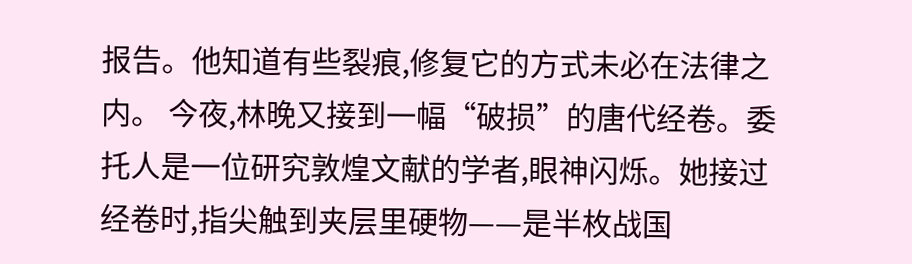报告。他知道有些裂痕,修复它的方式未必在法律之内。 今夜,林晚又接到一幅“破损”的唐代经卷。委托人是一位研究敦煌文献的学者,眼神闪烁。她接过经卷时,指尖触到夹层里硬物——是半枚战国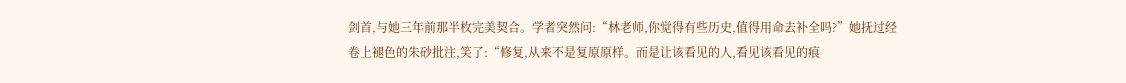剑首,与她三年前那半枚完美契合。学者突然问:“林老师,你觉得有些历史,值得用命去补全吗?”她抚过经卷上褪色的朱砂批注,笑了:“修复,从来不是复原原样。而是让该看见的人,看见该看见的痕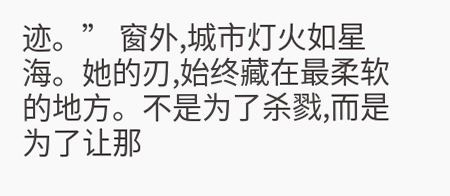迹。” 窗外,城市灯火如星海。她的刃,始终藏在最柔软的地方。不是为了杀戮,而是为了让那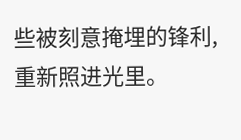些被刻意掩埋的锋利,重新照进光里。